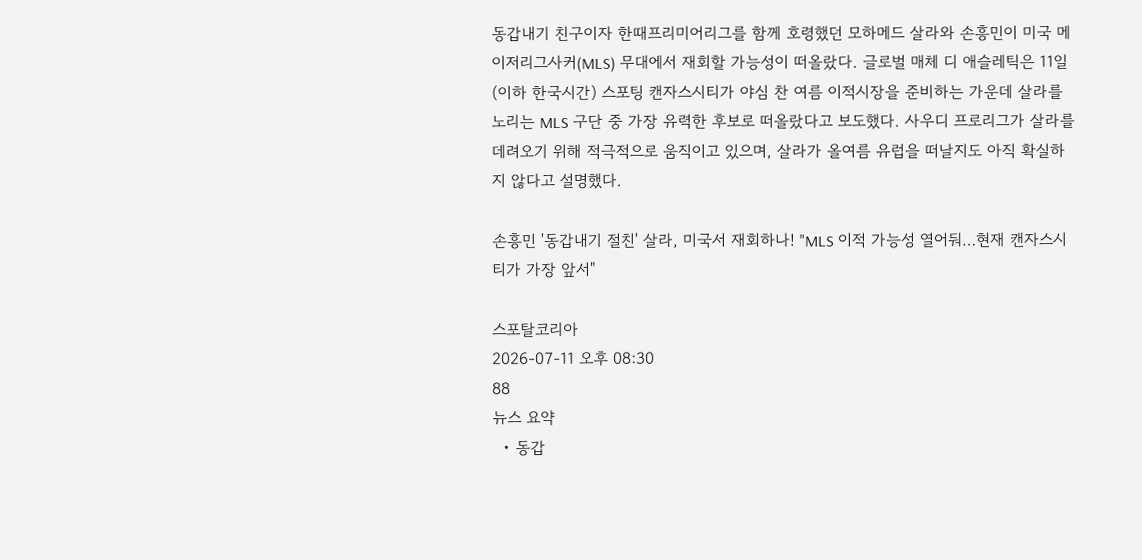동갑내기 친구이자 한때프리미어리그를 함께 호령했던 모하메드 살라와 손흥민이 미국 메이저리그사커(MLS) 무대에서 재회할 가능성이 떠올랐다. 글로벌 매체 디 애슬레틱은 11일(이하 한국시간) 스포팅 캔자스시티가 야심 찬 여름 이적시장을 준비하는 가운데 살라를 노리는 MLS 구단 중 가장 유력한 후보로 떠올랐다고 보도했다. 사우디 프로리그가 살라를 데려오기 위해 적극적으로 움직이고 있으며, 살라가 올여름 유럽을 떠날지도 아직 확실하지 않다고 설명했다.

손흥민 '동갑내기 절친' 살라, 미국서 재회하나! "MLS 이적 가능성 열어둬…현재 캔자스시티가 가장 앞서"

스포탈코리아
2026-07-11 오후 08:30
88
뉴스 요약
  • 동갑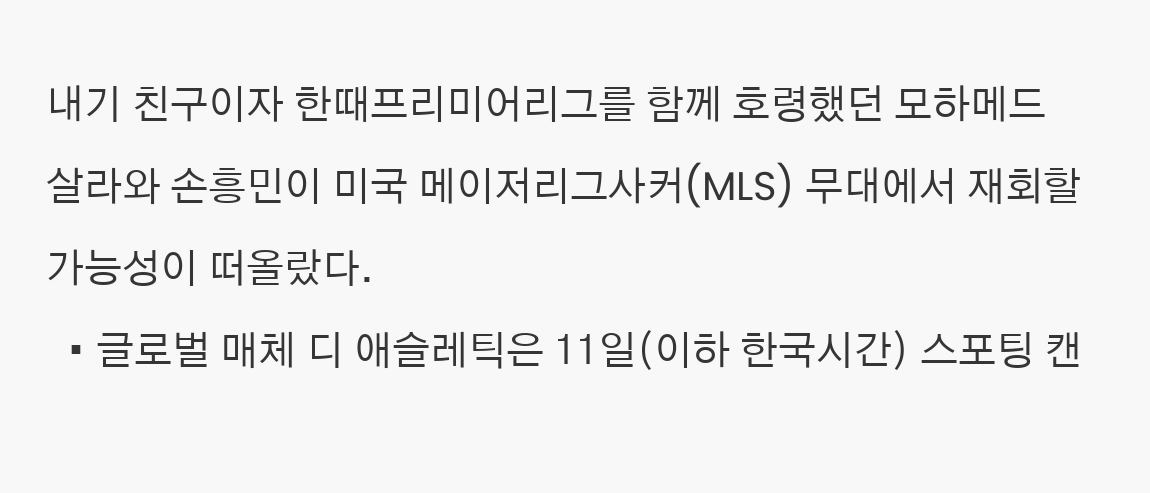내기 친구이자 한때프리미어리그를 함께 호령했던 모하메드 살라와 손흥민이 미국 메이저리그사커(MLS) 무대에서 재회할 가능성이 떠올랐다.
  • 글로벌 매체 디 애슬레틱은 11일(이하 한국시간) 스포팅 캔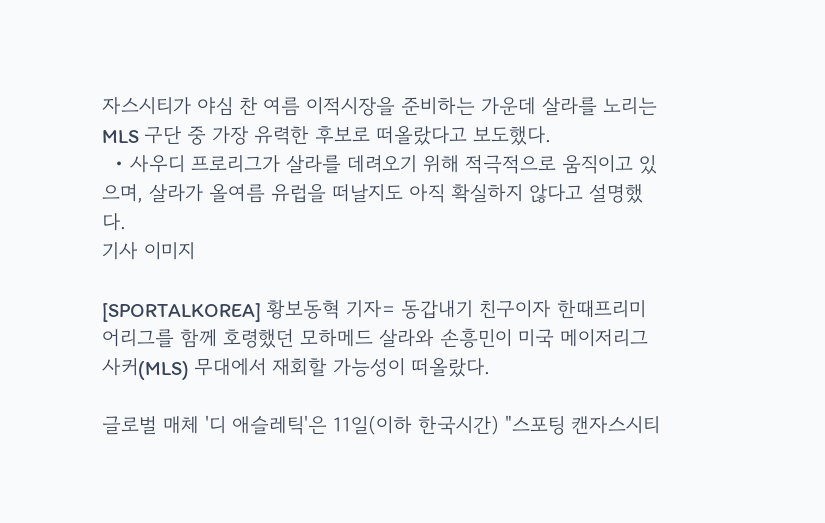자스시티가 야심 찬 여름 이적시장을 준비하는 가운데 살라를 노리는 MLS 구단 중 가장 유력한 후보로 떠올랐다고 보도했다.
  • 사우디 프로리그가 살라를 데려오기 위해 적극적으로 움직이고 있으며, 살라가 올여름 유럽을 떠날지도 아직 확실하지 않다고 설명했다.
기사 이미지

[SPORTALKOREA] 황보동혁 기자= 동갑내기 친구이자 한때프리미어리그를 함께 호령했던 모하메드 살라와 손흥민이 미국 메이저리그사커(MLS) 무대에서 재회할 가능성이 떠올랐다.

글로벌 매체 '디 애슬레틱'은 11일(이하 한국시간) "스포팅 캔자스시티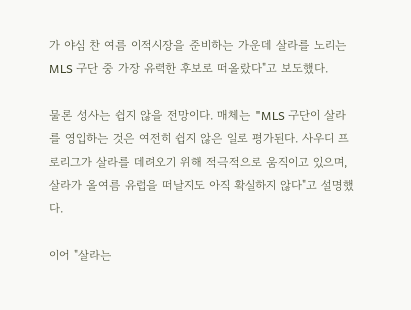가 야심 찬 여름 이적시장을 준비하는 가운데 살라를 노리는 MLS 구단 중 가장 유력한 후보로 떠올랐다"고 보도했다.

물론 성사는 쉽지 않을 전망이다. 매체는 "MLS 구단이 살라를 영입하는 것은 여전히 쉽지 않은 일로 평가된다. 사우디 프로리그가 살라를 데려오기 위해 적극적으로 움직이고 있으며, 살라가 올여름 유럽을 떠날지도 아직 확실하지 않다"고 설명했다.

이어 "살라는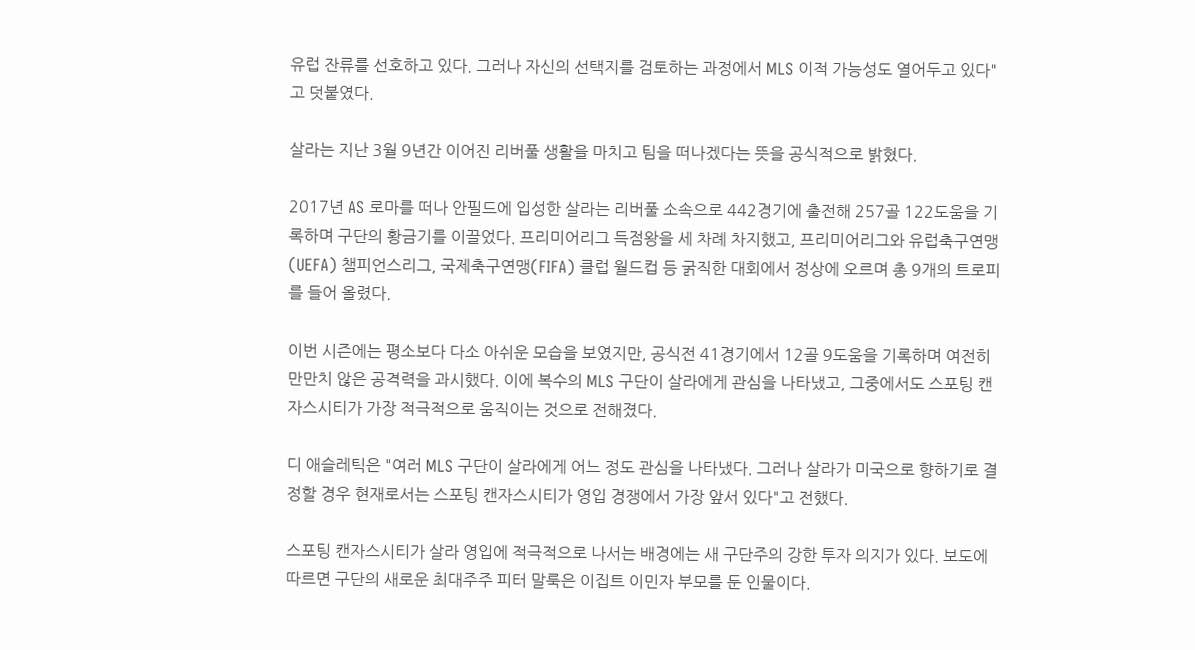유럽 잔류를 선호하고 있다. 그러나 자신의 선택지를 검토하는 과정에서 MLS 이적 가능성도 열어두고 있다"고 덧붙였다.

살라는 지난 3월 9년간 이어진 리버풀 생활을 마치고 팀을 떠나겠다는 뜻을 공식적으로 밝혔다.

2017년 AS 로마를 떠나 안필드에 입성한 살라는 리버풀 소속으로 442경기에 출전해 257골 122도움을 기록하며 구단의 황금기를 이끌었다. 프리미어리그 득점왕을 세 차례 차지했고, 프리미어리그와 유럽축구연맹(UEFA) 챔피언스리그, 국제축구연맹(FIFA) 클럽 월드컵 등 굵직한 대회에서 정상에 오르며 총 9개의 트로피를 들어 올렸다.

이번 시즌에는 평소보다 다소 아쉬운 모습을 보였지만, 공식전 41경기에서 12골 9도움을 기록하며 여전히 만만치 않은 공격력을 과시했다. 이에 복수의 MLS 구단이 살라에게 관심을 나타냈고, 그중에서도 스포팅 캔자스시티가 가장 적극적으로 움직이는 것으로 전해졌다.

디 애슬레틱은 "여러 MLS 구단이 살라에게 어느 정도 관심을 나타냈다. 그러나 살라가 미국으로 향하기로 결정할 경우 현재로서는 스포팅 캔자스시티가 영입 경쟁에서 가장 앞서 있다"고 전했다.

스포팅 캔자스시티가 살라 영입에 적극적으로 나서는 배경에는 새 구단주의 강한 투자 의지가 있다. 보도에 따르면 구단의 새로운 최대주주 피터 말룩은 이집트 이민자 부모를 둔 인물이다.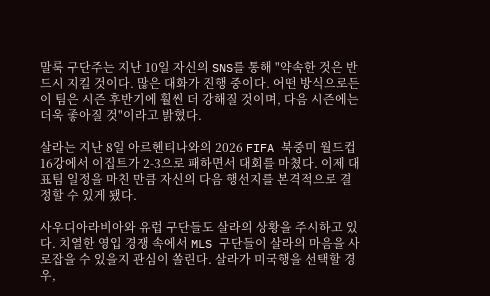말룩 구단주는 지난 10일 자신의 SNS를 통해 "약속한 것은 반드시 지킬 것이다. 많은 대화가 진행 중이다. 어떤 방식으로든 이 팀은 시즌 후반기에 훨씬 더 강해질 것이며, 다음 시즌에는 더욱 좋아질 것"이라고 밝혔다.

살라는 지난 8일 아르헨티나와의 2026 FIFA 북중미 월드컵 16강에서 이집트가 2-3으로 패하면서 대회를 마쳤다. 이제 대표팀 일정을 마친 만큼 자신의 다음 행선지를 본격적으로 결정할 수 있게 됐다.

사우디아라비아와 유럽 구단들도 살라의 상황을 주시하고 있다. 치열한 영입 경쟁 속에서 MLS 구단들이 살라의 마음을 사로잡을 수 있을지 관심이 쏠린다. 살라가 미국행을 선택할 경우,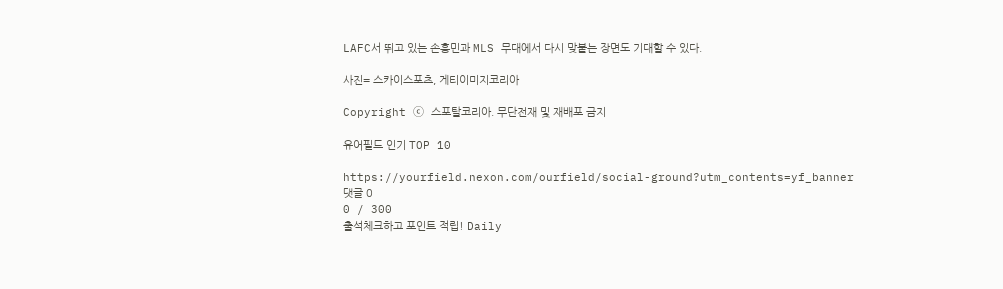LAFC서 뛰고 있는 손흥민과 MLS 무대에서 다시 맞붙는 장면도 기대할 수 있다.

사진= 스카이스포츠, 게티이미지코리아

Copyright ⓒ 스포탈코리아. 무단전재 및 재배포 금지

유어필드 인기 TOP 10

https://yourfield.nexon.com/ourfield/social-ground?utm_contents=yf_banner
댓글 0
0 / 300
출석체크하고 포인트 적립! Daily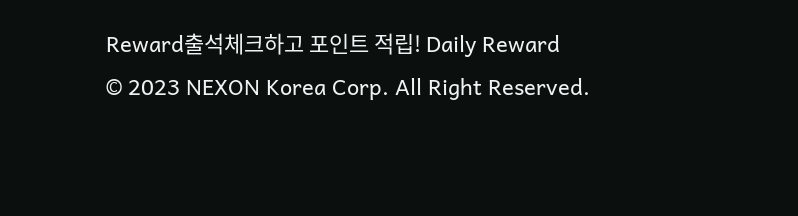Reward출석체크하고 포인트 적립! Daily Reward
© 2023 NEXON Korea Corp. All Right Reserved.